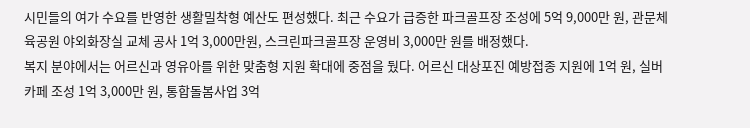시민들의 여가 수요를 반영한 생활밀착형 예산도 편성했다. 최근 수요가 급증한 파크골프장 조성에 5억 9,000만 원, 관문체육공원 야외화장실 교체 공사 1억 3,000만원, 스크린파크골프장 운영비 3,000만 원를 배정했다.
복지 분야에서는 어르신과 영유아를 위한 맞춤형 지원 확대에 중점을 뒀다. 어르신 대상포진 예방접종 지원에 1억 원, 실버카페 조성 1억 3,000만 원, 통합돌봄사업 3억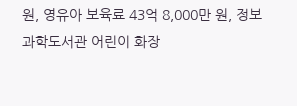원, 영유아 보육료 43억 8,000만 원, 정보과학도서관 어린이 화장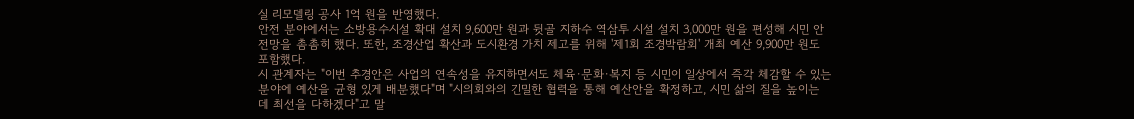실 리모델링 공사 1억 원을 반영했다.
안전 분야에서는 소방용수시설 확대 설치 9,600만 원과 뒷골 지하수 역삼투 시설 설치 3,000만 원을 편성해 시민 안전망을 촘촘히 했다. 또한, 조경산업 확산과 도시환경 가치 제고를 위해 '제1회 조경박람회' 개최 예산 9,900만 원도 포함했다.
시 관계자는 "이번 추경안은 사업의 연속성을 유지하면서도 체육·문화·복지 등 시민이 일상에서 즉각 체감할 수 있는 분야에 예산을 균형 있게 배분했다"며 "시의회와의 긴밀한 협력을 통해 예산안을 확정하고, 시민 삶의 질을 높이는 데 최선을 다하겠다"고 말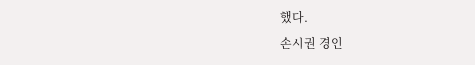했다.
손시권 경인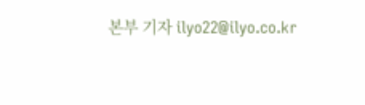본부 기자 ilyo22@ilyo.co.kr